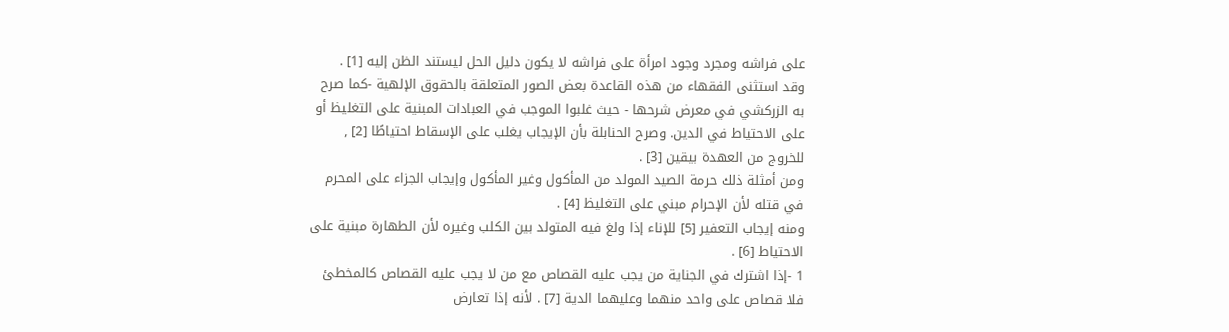على فراشه ومجرد وجود امرأة على فراشه لا يكون دليل الحل ليستند الظن إليه [1] .
وقد استثنى الفقهاء من هذه القاعدة بعض الصور المتعلقة بالحقوق الإلهية -كما صرح به الزركشي في معرض شرحها - حيث غلبوا الموجب في العبادات المبنية على التغليظ أو على الاحتياط في الدين. وصرح الحنابلة بأن الإيجاب يغلب على الإسقاط احتياطًا [2] , للخروج من العهدة بيقين [3] .
ومن أمثلة ذلك حرمة الصيد المولد من المأكول وغير المأكول وإيجاب الجزاء على المحرم في قتله لأن الإحرام مبني على التغليظ [4] .
ومنه إيجاب التعفير [5] للإناء إذا ولغ فيه المتولد بين الكلب وغيره لأن الطهارة مبنية على الاحتياط [6] .
1 -إذا اشترك في الجناية من يجب عليه القصاص مع من لا يجب عليه القصاص كالمخطئ فلا قصاص على واحد منهما وعليهما الدية [7] . لأنه إذا تعارض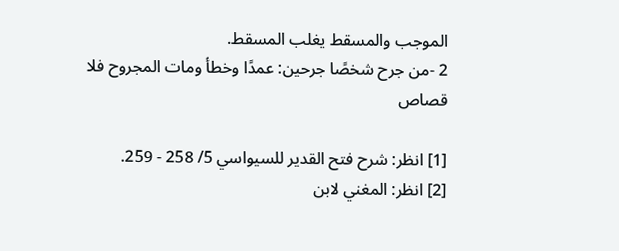الموجب والمسقط يغلب المسقط.
2 -من جرح شخصًا جرحين: عمدًا وخطأ ومات المجروح فلا قصاص

[1] انظر: شرح فتح القدير للسيواسي 5/ 258 - 259.
[2] انظر: المغني لابن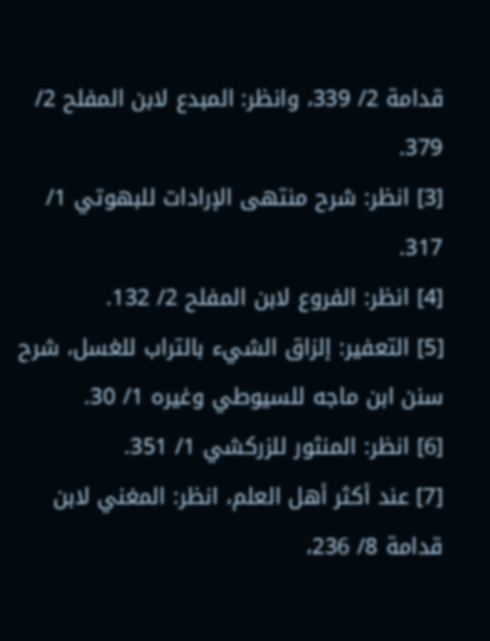قدامة 2/ 339، وانظر: المبدع لابن المفلح 2/ 379.
[3] انظر: شرح منتهى الإرادات للبهوتي 1/ 317.
[4] انظر: الفروع لابن المفلح 2/ 132.
[5] التعفير: إلزاق الشيء بالتراب للغسل، شرح سنن ابن ماجه للسيوطي وغيره 1/ 30.
[6] انظر: المنثور للزركشي 1/ 351.
[7] عند أكثر أهل العلم، انظر: المغني لابن قدامة 8/ 236،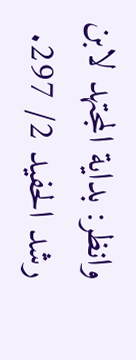وانظر: بداية المجتهد لابن رشد الحفيد 2/ 297.